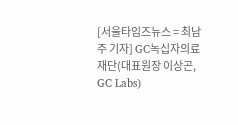[서울타임즈뉴스 = 최남주 기자] GC녹십자의료재단(대표원장 이상곤, GC Labs)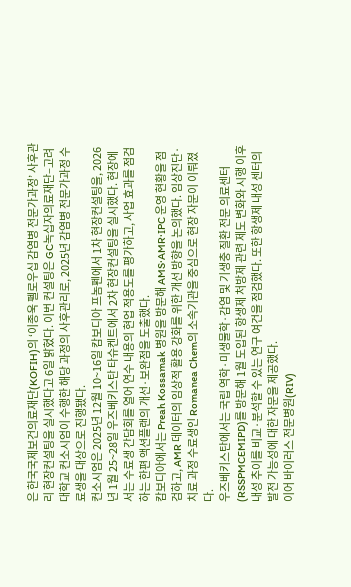은 한국국제보건의료재단(KOFIH)의 ‘이종욱 펠로우십 감염병 전문가과정’ 사후관리 현장컨설팅을 실시했다고 6일 밝혔다. 이번 컨설팅은 GC녹십자의료재단–고려대학교 컨소시엄이 수행한 해당 과정의 사후관리로, 2025년 감염병 전문가과정 수료생을 대상으로 진행됐다.
컨소시엄은 2025년 12월 10~16일 캄보디아 프놈펜에서 1차 현장컨설팅을, 2026년 1월 25~28일 우즈베키스탄 타슈켄트에서 2차 현장컨설팅을 실시했다. 현장에서는 수료생 간담회를 열어 연수 내용의 현업 적용도를 평가하고, 사업 효과를 점검하는 한편 액션플랜의 개선·보완점을 도출했다.
캄보디아에서는 Preah Kossamak 병원을 방문해 AMS·AMR·IPC 운영 현황을 점검하고, AMR 데이터의 임상적 활용 강화를 위한 개선 방향을 논의했다. 임상진단·치료 과정 수료생인 Romanea Chem의 소속기관을 중심으로 현장 자문이 이뤄졌다.
우즈베키스탄에서는 국립 역학·미생물학·감염 및 기생충 질환 전문 의료센터(RSSPMCEMIPD)를 방문해 1월 도입된 항생제 처방제 관련 제도 변화와 시행 이후 내성 추이를 비교·분석할 수 있는 연구 여건을 점검했다. 또한 항생제 내성 센터의 발전 가능성에 대한 자문을 제공했다.
이어 바이러스 전문병원(RIV)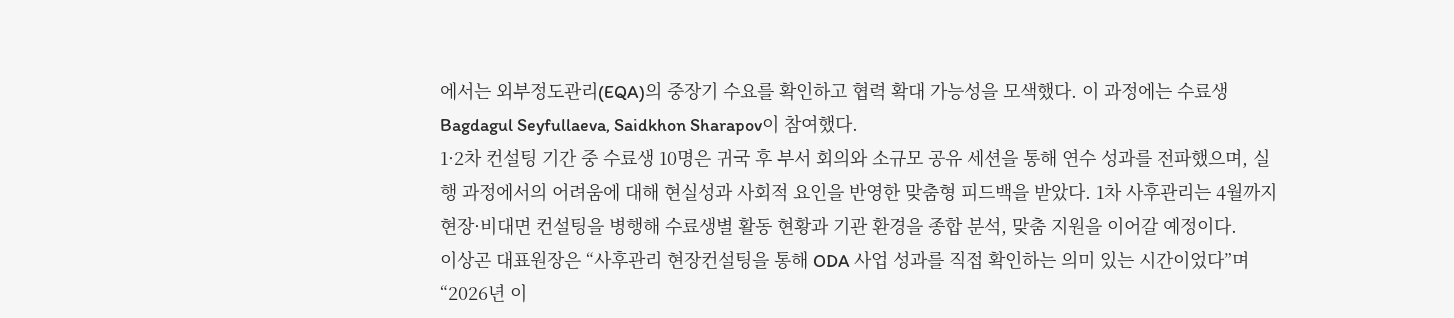에서는 외부정도관리(EQA)의 중장기 수요를 확인하고 협력 확대 가능성을 모색했다. 이 과정에는 수료생 Bagdagul Seyfullaeva, Saidkhon Sharapov이 참여했다.
1·2차 컨설팅 기간 중 수료생 10명은 귀국 후 부서 회의와 소규모 공유 세션을 통해 연수 성과를 전파했으며, 실행 과정에서의 어려움에 대해 현실성과 사회적 요인을 반영한 맞춤형 피드백을 받았다. 1차 사후관리는 4월까지 현장·비대면 컨설팅을 병행해 수료생별 활동 현황과 기관 환경을 종합 분석, 맞춤 지원을 이어갈 예정이다.
이상곤 대표원장은 “사후관리 현장컨설팅을 통해 ODA 사업 성과를 직접 확인하는 의미 있는 시간이었다”며 “2026년 이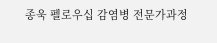종욱 펠로우십 감염병 전문가과정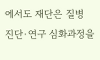에서도 재단은 질병 진단·연구 심화과정을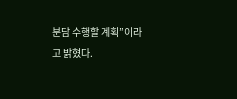분담 수행할 계획”이라고 밝혔다.